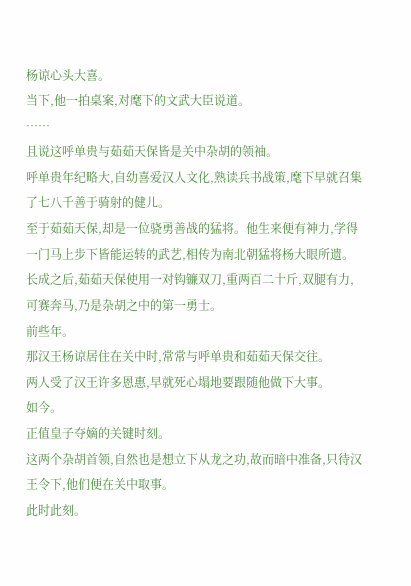杨谅心头大喜。
当下,他一拍桌案,对麾下的文武大臣说道。
……
且说这呼单贵与茹茹天保皆是关中杂胡的领袖。
呼单贵年纪略大,自幼喜爱汉人文化,熟读兵书战策,麾下早就召集了七八千善于骑射的健儿。
至于茹茹天保,却是一位骁勇善战的猛将。他生来便有神力,学得一门马上步下皆能运转的武艺,相传为南北朝猛将杨大眼所遗。
长成之后,茹茹天保使用一对钩镰双刀,重两百二十斤,双腿有力,可赛奔马,乃是杂胡之中的第一勇士。
前些年。
那汉王杨谅居住在关中时,常常与呼单贵和茹茹天保交往。
两人受了汉王许多恩惠,早就死心塌地要跟随他做下大事。
如今。
正值皇子夺嫡的关键时刻。
这两个杂胡首领,自然也是想立下从龙之功,故而暗中准备,只待汉王令下,他们便在关中取事。
此时此刻。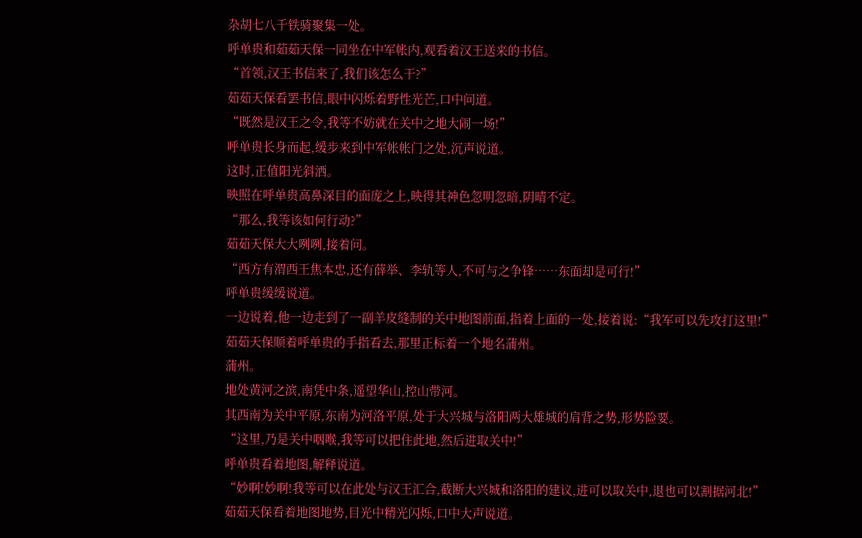杂胡七八千铁骑聚集一处。
呼单贵和茹茹天保一同坐在中军帐内,观看着汉王送来的书信。
“首领,汉王书信来了,我们该怎么干?”
茹茹天保看罢书信,眼中闪烁着野性光芒,口中问道。
“既然是汉王之令,我等不妨就在关中之地大闹一场!”
呼单贵长身而起,缓步来到中军帐帐门之处,沉声说道。
这时,正值阳光斜洒。
映照在呼单贵高鼻深目的面庞之上,映得其神色忽明忽暗,阴晴不定。
“那么,我等该如何行动?”
茹茹天保大大咧咧,接着问。
“西方有渭西王焦本忠,还有薛举、李轨等人,不可与之争锋……东面却是可行!”
呼单贵缓缓说道。
一边说着,他一边走到了一副羊皮缝制的关中地图前面,指着上面的一处,接着说:“我军可以先攻打这里!”
茹茹天保顺着呼单贵的手指看去,那里正标着一个地名蒲州。
蒲州。
地处黄河之滨,南凭中条,遥望华山,控山带河。
其西南为关中平原,东南为河洛平原,处于大兴城与洛阳两大雄城的肩背之势,形势险要。
“这里,乃是关中咽喉,我等可以把住此地,然后进取关中!”
呼单贵看着地图,解释说道。
“妙啊!妙啊!我等可以在此处与汉王汇合,截断大兴城和洛阳的建议,进可以取关中,退也可以割据河北!”
茹茹天保看着地图地势,目光中精光闪烁,口中大声说道。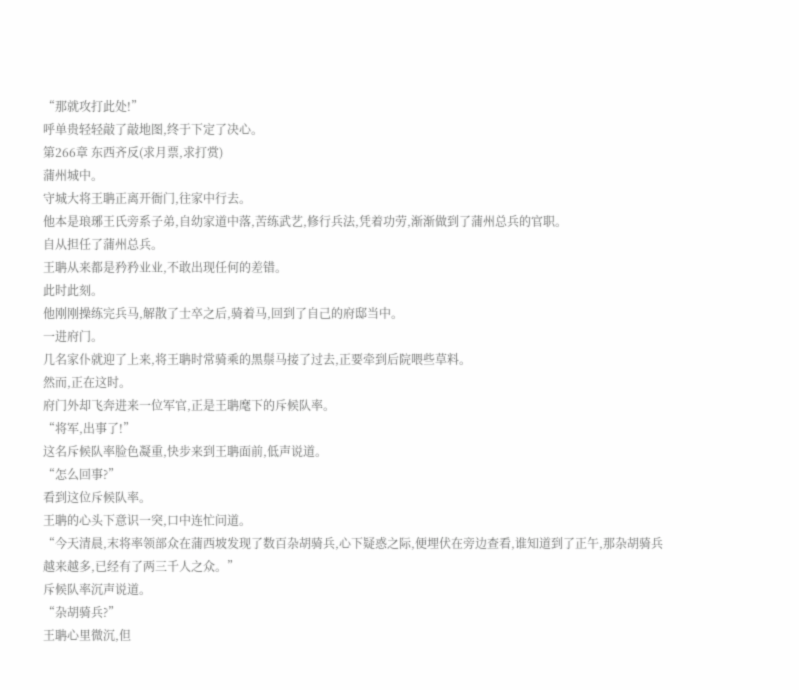“那就攻打此处!”
呼单贵轻轻敲了敲地图,终于下定了决心。
第266章 东西齐反(求月票,求打赏)
蒲州城中。
守城大将王聃正离开衙门,往家中行去。
他本是琅琊王氏旁系子弟,自幼家道中落,苦练武艺,修行兵法,凭着功劳,渐渐做到了蒲州总兵的官职。
自从担任了蒲州总兵。
王聃从来都是矜矜业业,不敢出现任何的差错。
此时此刻。
他刚刚操练完兵马,解散了士卒之后,骑着马,回到了自己的府邸当中。
一进府门。
几名家仆就迎了上来,将王聃时常骑乘的黑鬃马接了过去,正要牵到后院喂些草料。
然而,正在这时。
府门外却飞奔进来一位军官,正是王聃麾下的斥候队率。
“将军,出事了!”
这名斥候队率脸色凝重,快步来到王聃面前,低声说道。
“怎么回事?”
看到这位斥候队率。
王聃的心头下意识一突,口中连忙问道。
“今天清晨,末将率领部众在蒲西坡发现了数百杂胡骑兵,心下疑惑之际,便埋伏在旁边查看,谁知道到了正午,那杂胡骑兵越来越多,已经有了两三千人之众。”
斥候队率沉声说道。
“杂胡骑兵?”
王聃心里微沉,但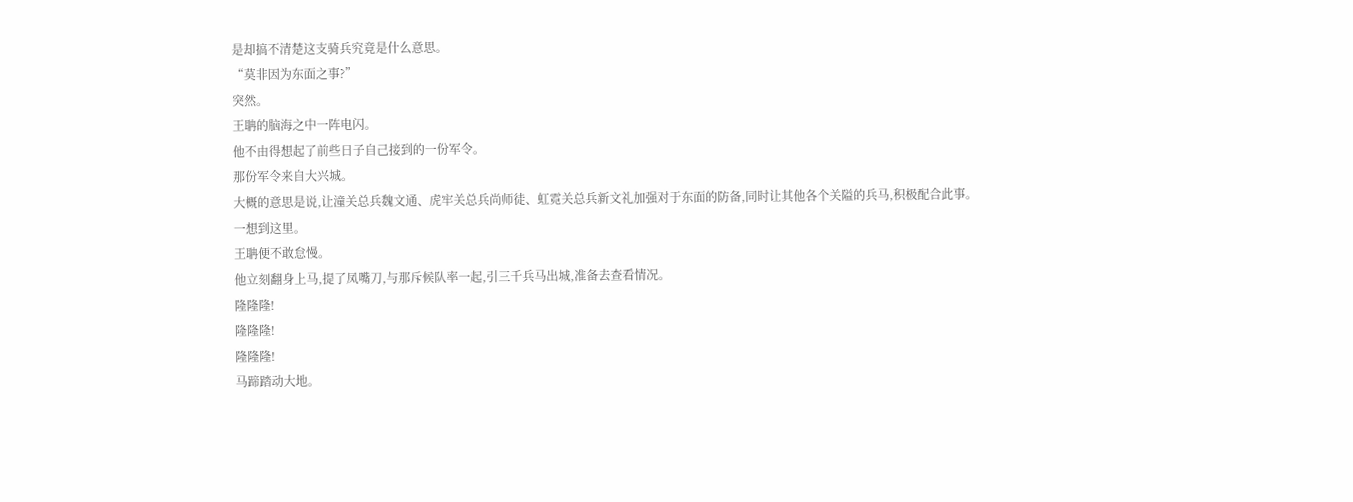是却搞不清楚这支骑兵究竟是什么意思。
“莫非因为东面之事?”
突然。
王聃的脑海之中一阵电闪。
他不由得想起了前些日子自己接到的一份军令。
那份军令来自大兴城。
大概的意思是说,让潼关总兵魏文通、虎牢关总兵尚师徒、虹霓关总兵新文礼加强对于东面的防备,同时让其他各个关隘的兵马,积极配合此事。
一想到这里。
王聃便不敢怠慢。
他立刻翻身上马,提了凤嘴刀,与那斥候队率一起,引三千兵马出城,准备去查看情况。
隆隆隆!
隆隆隆!
隆隆隆!
马蹄踏动大地。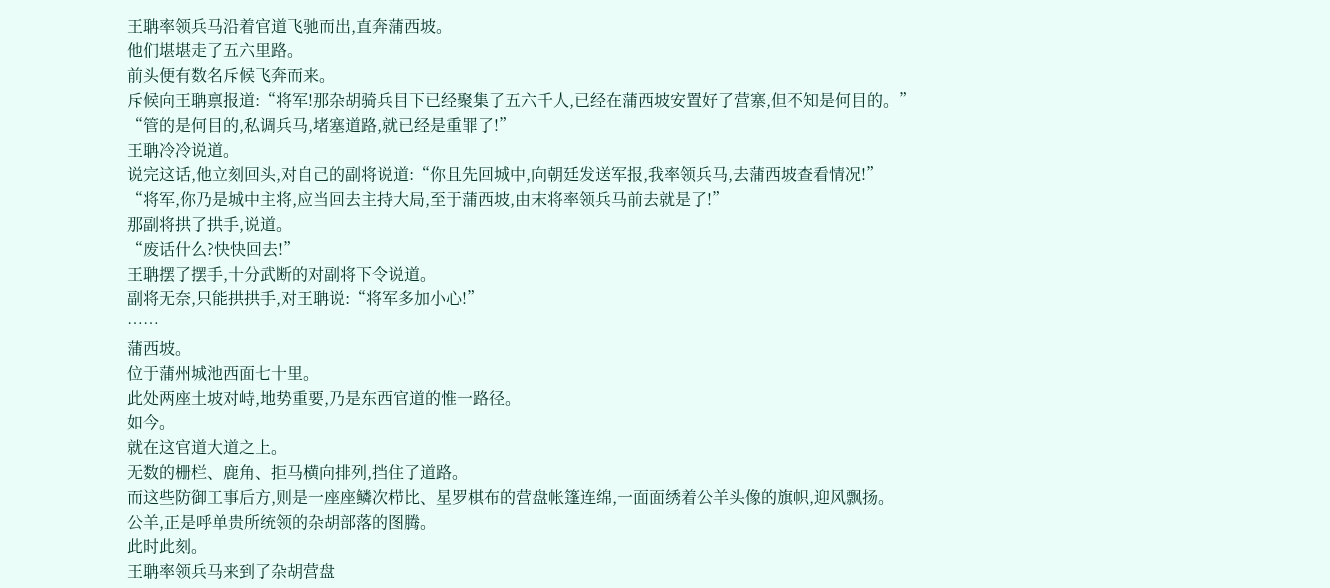王聃率领兵马沿着官道飞驰而出,直奔蒲西坡。
他们堪堪走了五六里路。
前头便有数名斥候飞奔而来。
斥候向王聃禀报道:“将军!那杂胡骑兵目下已经聚集了五六千人,已经在蒲西坡安置好了营寨,但不知是何目的。”
“管的是何目的,私调兵马,堵塞道路,就已经是重罪了!”
王聃冷冷说道。
说完这话,他立刻回头,对自己的副将说道:“你且先回城中,向朝廷发送军报,我率领兵马,去蒲西坡查看情况!”
“将军,你乃是城中主将,应当回去主持大局,至于蒲西坡,由末将率领兵马前去就是了!”
那副将拱了拱手,说道。
“废话什么?快快回去!”
王聃摆了摆手,十分武断的对副将下令说道。
副将无奈,只能拱拱手,对王聃说:“将军多加小心!”
……
蒲西坡。
位于蒲州城池西面七十里。
此处两座土坡对峙,地势重要,乃是东西官道的惟一路径。
如今。
就在这官道大道之上。
无数的栅栏、鹿角、拒马横向排列,挡住了道路。
而这些防御工事后方,则是一座座鳞次栉比、星罗棋布的营盘帐篷连绵,一面面绣着公羊头像的旗帜,迎风飘扬。
公羊,正是呼单贵所统领的杂胡部落的图腾。
此时此刻。
王聃率领兵马来到了杂胡营盘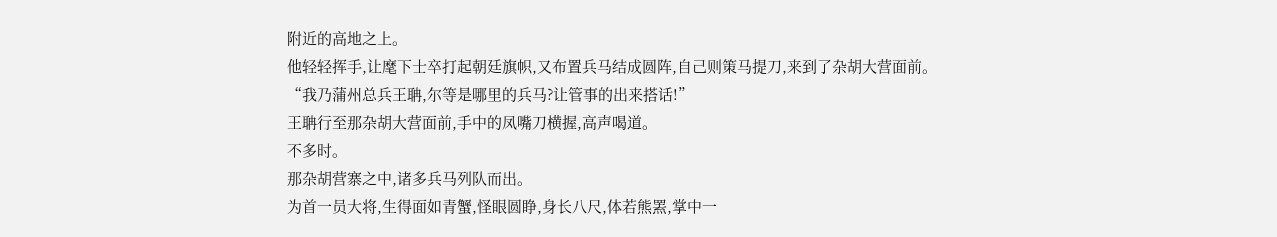附近的高地之上。
他轻轻挥手,让麾下士卒打起朝廷旗帜,又布置兵马结成圆阵,自己则策马提刀,来到了杂胡大营面前。
“我乃蒲州总兵王聃,尔等是哪里的兵马?让管事的出来搭话!”
王聃行至那杂胡大营面前,手中的凤嘴刀横握,高声喝道。
不多时。
那杂胡营寨之中,诸多兵马列队而出。
为首一员大将,生得面如青蟹,怪眼圆睁,身长八尺,体若熊罴,掌中一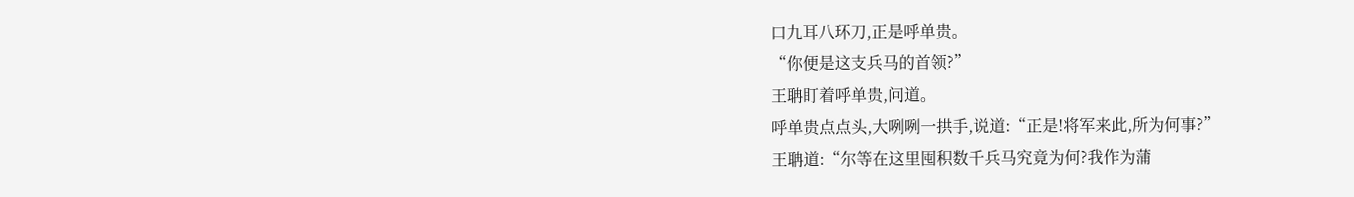口九耳八环刀,正是呼单贵。
“你便是这支兵马的首领?”
王聃盯着呼单贵,问道。
呼单贵点点头,大咧咧一拱手,说道:“正是!将军来此,所为何事?”
王聃道:“尔等在这里囤积数千兵马究竟为何?我作为蒲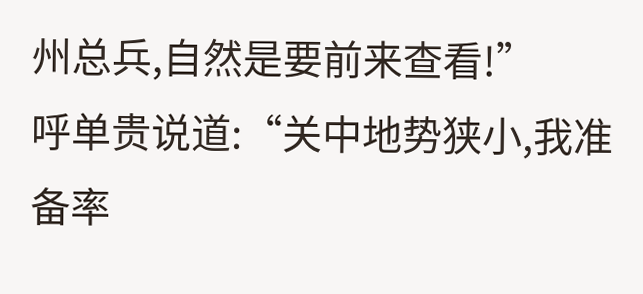州总兵,自然是要前来查看!”
呼单贵说道:“关中地势狭小,我准备率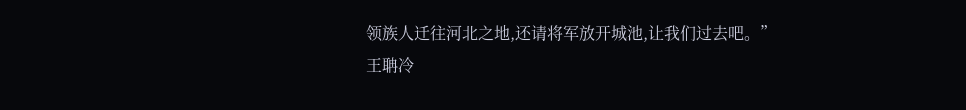领族人迁往河北之地,还请将军放开城池,让我们过去吧。”
王聃冷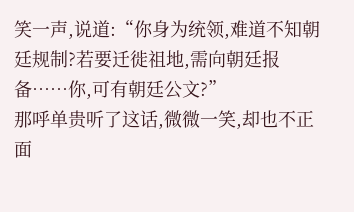笑一声,说道:“你身为统领,难道不知朝廷规制?若要迁徙祖地,需向朝廷报备……你,可有朝廷公文?”
那呼单贵听了这话,微微一笑,却也不正面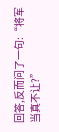回答,反而问了一句:“将军当真不让?”